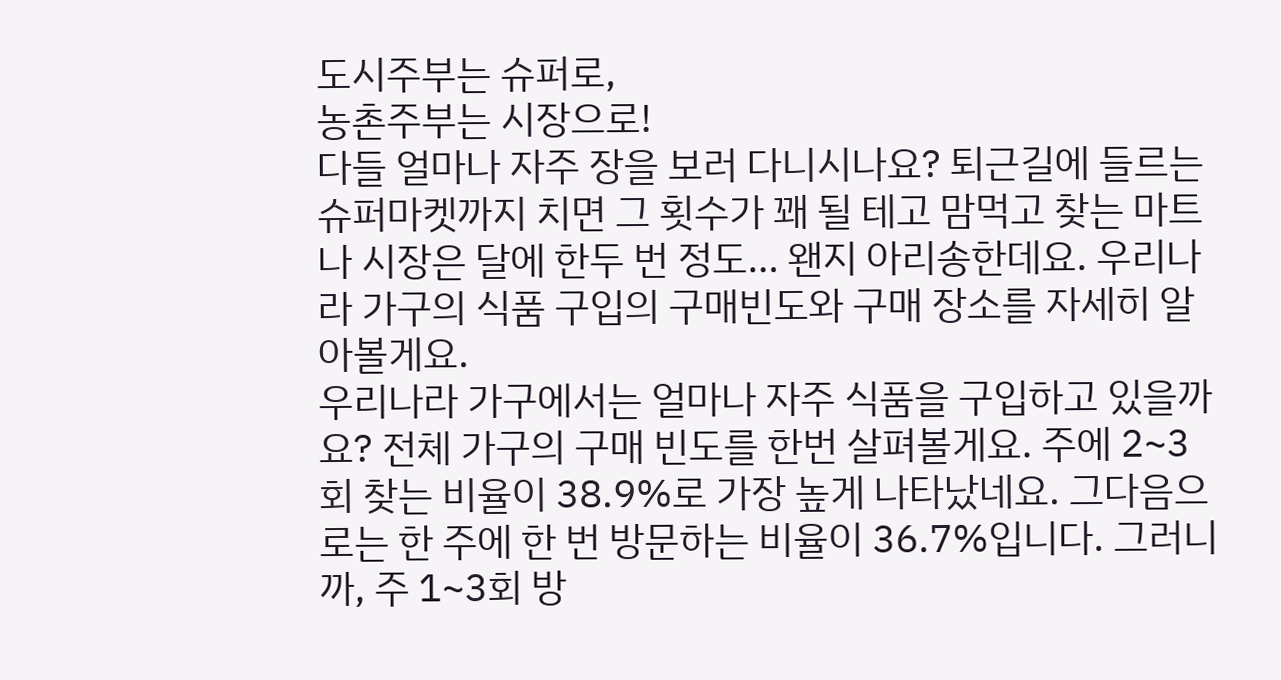도시주부는 슈퍼로,
농촌주부는 시장으로!
다들 얼마나 자주 장을 보러 다니시나요? 퇴근길에 들르는 슈퍼마켓까지 치면 그 횟수가 꽤 될 테고 맘먹고 찾는 마트나 시장은 달에 한두 번 정도… 왠지 아리송한데요. 우리나라 가구의 식품 구입의 구매빈도와 구매 장소를 자세히 알아볼게요.
우리나라 가구에서는 얼마나 자주 식품을 구입하고 있을까요? 전체 가구의 구매 빈도를 한번 살펴볼게요. 주에 2~3회 찾는 비율이 38.9%로 가장 높게 나타났네요. 그다음으로는 한 주에 한 번 방문하는 비율이 36.7%입니다. 그러니까, 주 1~3회 방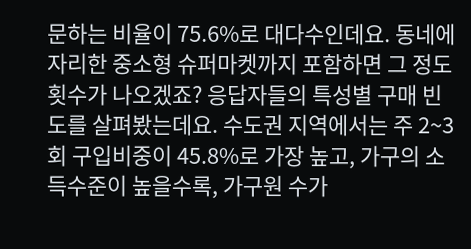문하는 비율이 75.6%로 대다수인데요. 동네에 자리한 중소형 슈퍼마켓까지 포함하면 그 정도 횟수가 나오겠죠? 응답자들의 특성별 구매 빈도를 살펴봤는데요. 수도권 지역에서는 주 2~3회 구입비중이 45.8%로 가장 높고, 가구의 소득수준이 높을수록, 가구원 수가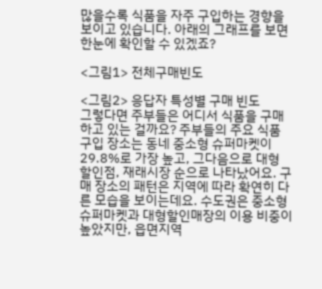많을수록 식품을 자주 구입하는 경향을 보이고 있습니다. 아래의 그래프를 보면 한눈에 확인할 수 있겠죠?

<그림1> 전체구매빈도

<그림2> 응답자 특성별 구매 빈도
그렇다면 주부들은 어디서 식품을 구매하고 있는 걸까요? 주부들의 주요 식품 구입 장소는 동네 중소형 슈퍼마켓이 29.8%로 가장 높고, 그다음으로 대형 할인점, 재래시장 순으로 나타났어요. 구매 장소의 패턴은 지역에 따라 확연히 다른 모습을 보이는데요. 수도권은 중소형 슈퍼마켓과 대형할인매장의 이용 비중이 높았지만, 읍면지역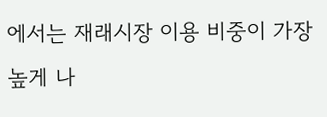에서는 재래시장 이용 비중이 가장 높게 나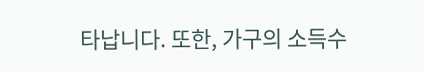타납니다. 또한, 가구의 소득수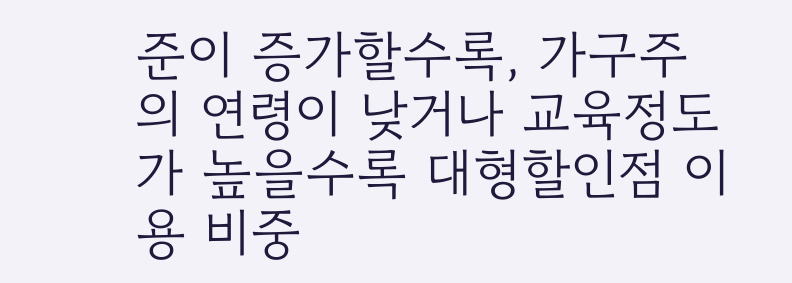준이 증가할수록, 가구주의 연령이 낮거나 교육정도가 높을수록 대형할인점 이용 비중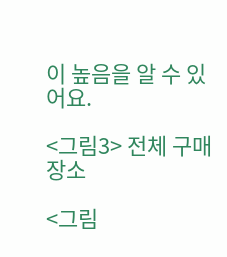이 높음을 알 수 있어요.

<그림3> 전체 구매 장소

<그림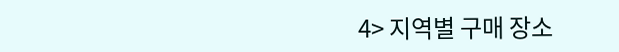4> 지역별 구매 장소